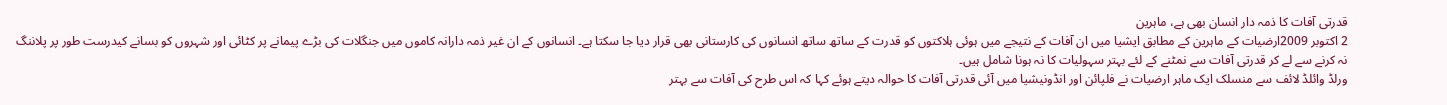قدرتی آفات کا ذمہ دار انسان بھی ہے، ماہرین
2 اکتوبر 2009ارضیات کے ماہرین کے مطابق ایشیا میں ان آفات کے نتیجے میں ہوئی ہلاکتوں کو قدرت کے ساتھ ساتھ انسانوں کی کارستانی بھی قرار دیا جا سکتا ہے۔ انسانوں کے ان غیر ذمہ دارانہ کاموں میں جنگلات کی بڑے پیمانے پر کٹائی اور شہروں کو بسانے کیدرست طور پر پلاننگ نہ کرنے سے لے کر قدرتی آفات سے نمٹنے کے لئے بہتر سہولیات کا نہ ہونا شامل ہیں۔
ورلڈ وائلڈ لائف سے منسلک ایک ماہر ارضیات نے فلپائن اور انڈونیشیا میں آئی قدرتی آفات کا حوالہ دیتے ہوئے کہا کہ اس طرح کی آفات سے بہتر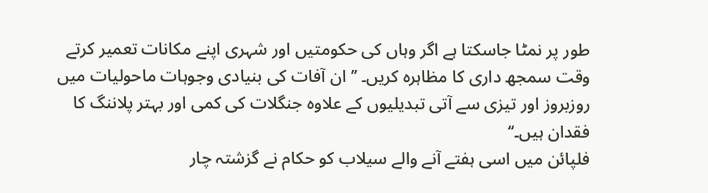طور پر نمٹا جاسکتا ہے اگر وہاں کی حکومتیں اور شہری اپنے مکانات تعمیر کرتے وقت سمجھ داری کا مظاہرہ کریں۔ ’’ان آفات کی بنیادی وجوہات ماحولیات میں روزبروز اور تیزی سے آتی تبدیلیوں کے علاوہ جنگلات کی کمی اور بہتر پلاننگ کا فقدان ہیں۔‘‘
فلپائن میں اسی ہفتے آنے والے سیلاب کو حکام نے گزشتہ چار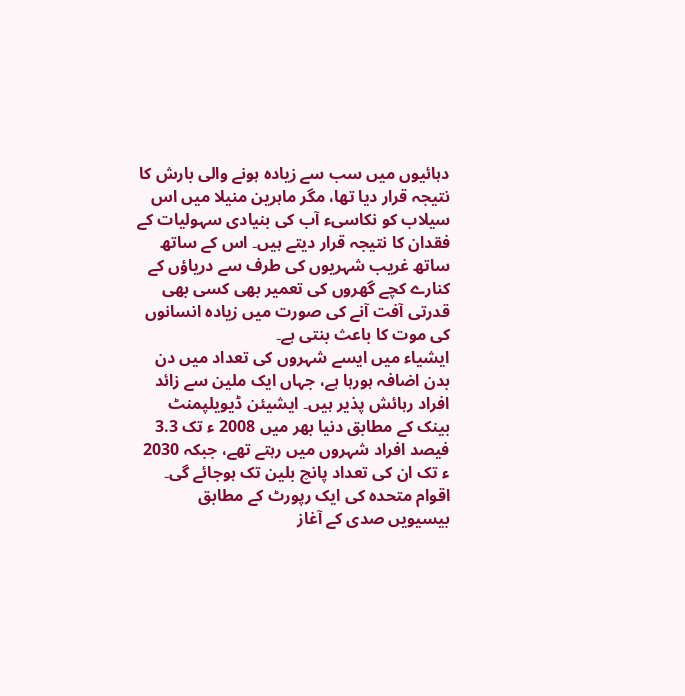دہائیوں میں سب سے زیادہ ہونے والی بارش کا نتیجہ قرار دیا تھا، مگر ماہرین منیلا میں اس سیلاب کو نکاسیء آب کی بنیادی سہولیات کے فقدان کا نتیجہ قرار دیتے ہیں۔ اس کے ساتھ ساتھ غریب شہریوں کی طرف سے دریاؤں کے کنارے کچے گھروں کی تعمیر بھی کسی بھی قدرتی آفت آنے کی صورت میں زیادہ انسانوں کی موت کا باعث بنتی ہے۔
ایشیاء میں ایسے شہروں کی تعداد میں دن بدن اضافہ ہورہا ہے، جہاں ایک ملین سے زائد افراد رہائش پذیر ہیں۔ ایشیئن ڈیویلپمنٹ بینک کے مطابق دنیا بھر میں 2008 ء تک 3.3 فیصد افراد شہروں میں رہتے تھے، جبکہ 2030 ء تک ان کی تعداد پانچ بلین تک ہوجائے گی۔
اقوام متحدہ کی ایک رپورٹ کے مطابق بیسیویں صدی کے آغاز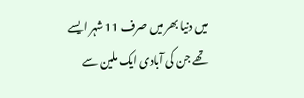میں دنیا بھر میں صرف 11 شہر ایسے تھے جن کی آبادی ایک ملین سے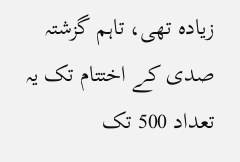زیادہ تھی، تاہم گزشتہ صدی کے اختتام تک یہ تعداد 500 تک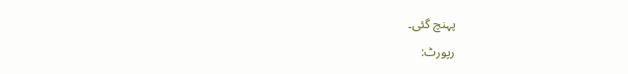پہنچ گئی۔
رپورٹ: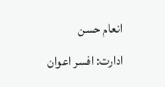انعام حسن
ادارت: افسر اعوان